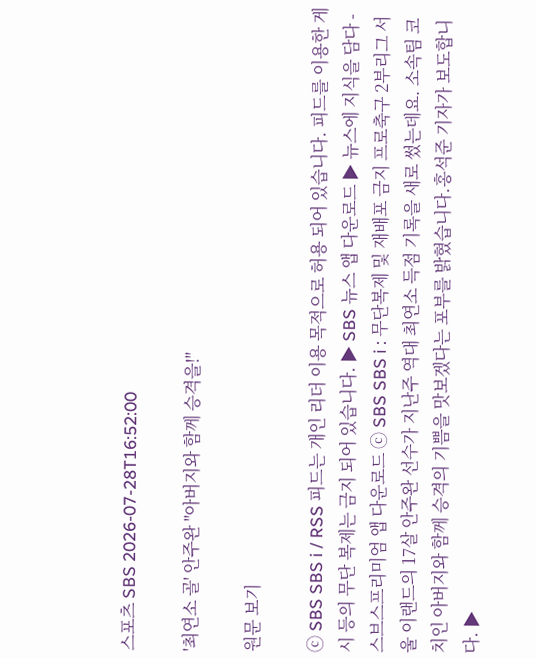스포츠 SBS 2026-07-28T16:52:00

'최연소 골' 안주완 "아버지와 함께 승격을!"

원문 보기

ⓒ SBS SBS i / RSS 피드는 개인 리더 이용 목적으로 허용 되어 있습니다. 피드를 이용한 게시 등의 무단 복제는 금지 되어 있습니다. ▶ SBS 뉴스 앱 다운로드 ▶ 뉴스에 지식을 담다 - 스브스프리미엄 앱 다운로드 ⓒ SBS SBS i : 무단복제 및 재배포 금지 프로축구 2부리그 서울 이랜드의 17살 안주완 선수가 지난주 역대 최연소 득점 기록을 새로 썼는데요. 소속팀 코치인 아버지와 함께 승격의 기쁨을 맛보겠다는 포부를 밝혔습니다.홍석준 기자가 보도합니다. ▶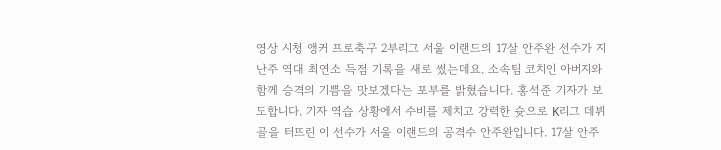영상 시청 앵커 프로축구 2부리그 서울 이랜드의 17살 안주완 선수가 지난주 역대 최연소 득점 기록을 새로 썼는데요. 소속팀 코치인 아버지와 함께 승격의 기쁨을 맛보겠다는 포부를 밝혔습니다. 홍석준 기자가 보도합니다. 기자 역습 상황에서 수비를 제치고 강력한 슛으로 K리그 데뷔골을 터뜨린 이 선수가 서울 이랜드의 공격수 안주완입니다. 17살 안주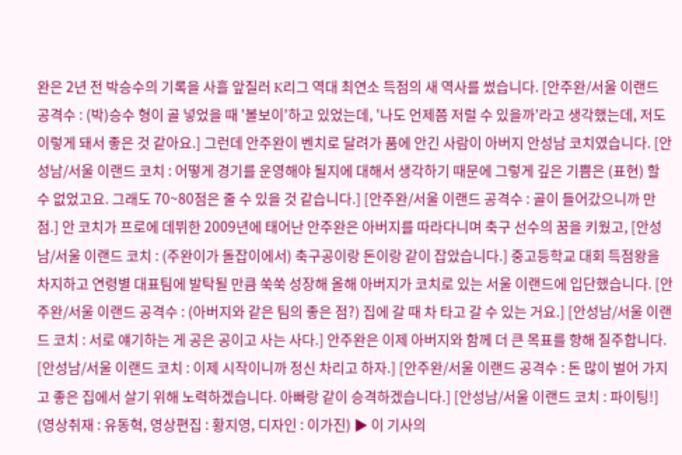완은 2년 전 박승수의 기록을 사흘 앞질러 K리그 역대 최연소 득점의 새 역사를 썼습니다. [안주완/서울 이랜드 공격수 : (박)승수 형이 골 넣었을 때 '볼보이'하고 있었는데, '나도 언제쯤 저럴 수 있을까'라고 생각했는데, 저도 이렇게 돼서 좋은 것 같아요.] 그런데 안주완이 벤치로 달려가 품에 안긴 사람이 아버지 안성남 코치였습니다. [안성남/서울 이랜드 코치 : 어떻게 경기를 운영해야 될지에 대해서 생각하기 때문에 그렇게 깊은 기쁨은 (표현) 할 수 없었고요. 그래도 70~80점은 줄 수 있을 것 같습니다.] [안주완/서울 이랜드 공격수 : 골이 들어갔으니까 만점.] 안 코치가 프로에 데뷔한 2009년에 태어난 안주완은 아버지를 따라다니며 축구 선수의 꿈을 키웠고, [안성남/서울 이랜드 코치 : (주완이가 돌잡이에서) 축구공이랑 돈이랑 같이 잡았습니다.] 중고등학교 대회 득점왕을 차지하고 연령별 대표팀에 발탁될 만큼 쑥쑥 성장해 올해 아버지가 코치로 있는 서울 이랜드에 입단했습니다. [안주완/서울 이랜드 공격수 : (아버지와 같은 팀의 좋은 점?) 집에 갈 때 차 타고 갈 수 있는 거요.] [안성남/서울 이랜드 코치 : 서로 얘기하는 게 공은 공이고 사는 사다.] 안주완은 이제 아버지와 함께 더 큰 목표를 향해 질주합니다. [안성남/서울 이랜드 코치 : 이제 시작이니까 정신 차리고 하자.] [안주완/서울 이랜드 공격수 : 돈 많이 벌어 가지고 좋은 집에서 살기 위해 노력하겠습니다. 아빠랑 같이 승격하겠습니다.] [안성남/서울 이랜드 코치 : 파이팅!] (영상취재 : 유동혁, 영상편집 : 황지영, 디자인 : 이가진) ▶ 이 기사의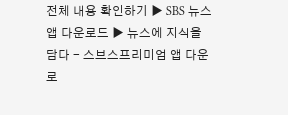전체 내용 확인하기 ▶ SBS 뉴스 앱 다운로드 ▶ 뉴스에 지식을 담다 - 스브스프리미엄 앱 다운로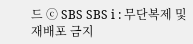드 ⓒ SBS SBS i : 무단복제 및 재배포 금지